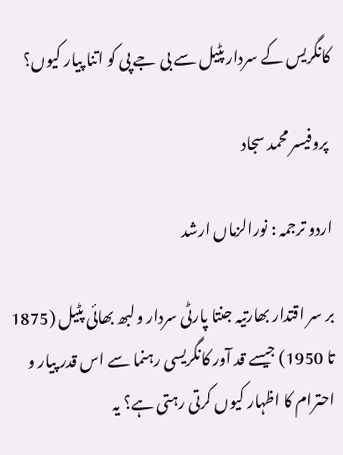کانگریس کے سردار پٹیل سے بی جے پی کو اتنا پیار کیوں؟

 پروفیسر محمد سجاد

اردو ترجمہ : نورالزماں ارشد

بر سر اقتدار بھارتیہ جنتا پارٹی سردار ولبھ بھائی پٹیل (1875 تا 1950) جیسے قد آور کانگریسی رہنما سے اس قدر پیار و احترام کا اظہار کیوں کرتی رہتی ہے؟ یہ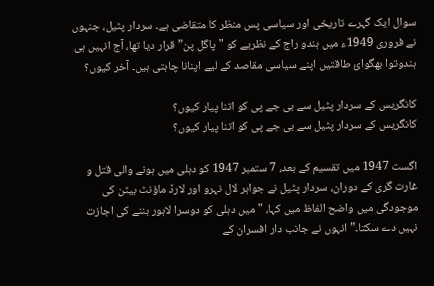سوال ایک گہرے تاریخی اور سیاسی پس منظر کا متقاضی ہے۔ سردار پٹیل، جنہوں نے فروری 1949ء میں ہندو راج کے نظریے کو "پاگل پن” قرار دیا تھا، آج انہیں ہی ہندوتوا بھگوائ طاقتیں اپنے سیاسی مقاصد کے لیے اپنانا چاہتی ہیں۔ آخر کیوں؟

کانگریس کے سردار پٹیل سے بی جے پی کو اتنا پیار کیوں؟
کانگریس کے سردار پٹیل سے بی جے پی کو اتنا پیار کیوں؟

اگست 1947 میں تقسیم کے بعد، 7 ستمبر 1947 کو دہلی میں ہونے والی قتل و غارت گری کے دوران، سردار پٹیل نے جواہر لال نہرو اور لارڈ ماؤنٹ بیٹن کی موجودگی میں واضح الفاظ میں کہا، "میں دہلی کو دوسرا لاہور بننے کی اجازت نہیں دے سکتا۔” انہوں نے جانب دار افسران کے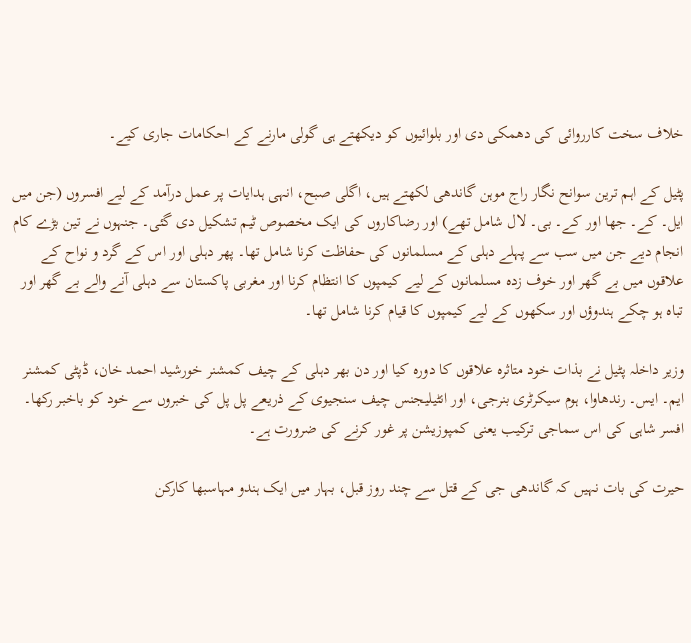خلاف سخت کارروائی کی دھمکی دی اور بلوائیوں کو دیکھتے ہی گولی مارنے کے احکامات جاری کیے۔

پٹیل کے اہم ترین سوانح نگار راج موہن گاندھی لکھتے ہیں، اگلی صبح، انہی ہدایات پر عمل درآمد کے لیے افسروں (جن میں ایل۔ کے۔ جھا اور کے۔ بی۔ لال شامل تھے) اور رضاکاروں کی ایک مخصوص ٹیم تشکیل دی گئی۔ جنہوں نے تین بڑے کام انجام دیے جن میں سب سے پہلے دہلی کے مسلمانوں کی حفاظت کرنا شامل تھا۔ پھر دہلی اور اس کے گرد و نواح کے علاقوں میں بے گھر اور خوف زدہ مسلمانوں کے لیے کیمپوں کا انتظام کرنا اور مغربی پاکستان سے دہلی آنے والے بے گھر اور تباہ ہو چکے ہندوؤں اور سکھوں کے لیے کیمپوں کا قیام کرنا شامل تھا۔

وزیر داخلہ پٹیل نے بذات خود متاثرہ علاقوں کا دورہ کیا اور دن بھر دہلی کے چیف کمشنر خورشید احمد خان، ڈپٹی کمشنر ایم۔ ایس۔ رندھاوا، ہوم سیکرٹری بنرجی، اور انٹیلیجنس چیف سنجیوی کے ذریعے پل پل کی خبروں سے خود کو باخبر رکھا۔ افسر شاہی کی اس سماجی ترکیب یعنی کمپوزیشن پر غور کرنے کی ضرورت ہے۔

حیرت کی بات نہیں کہ گاندھی جی کے قتل سے چند روز قبل، بہار میں ایک ہندو مہاسبھا کارکن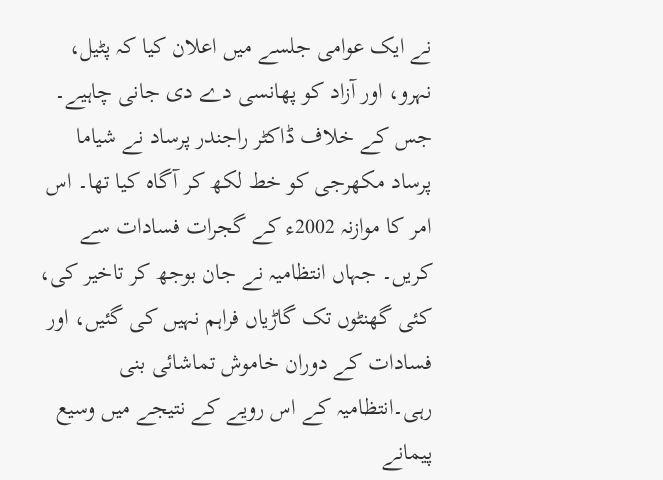نے ایک عوامی جلسے میں اعلان کیا کہ پٹیل، نہرو، اور آزاد کو پھانسی دے دی جانی چاہیے۔ جس کے خلاف ڈاکٹر راجندر پرساد نے شیاما پرساد مکھرجی کو خط لکھ کر آگاہ کیا تھا۔ اس امر کا موازنہ 2002ء کے گجرات فسادات سے کریں۔ جہاں انتظامیہ نے جان بوجھ کر تاخیر کی، کئی گھنٹوں تک گاڑیاں فراہم نہیں کی گئیں، اور فسادات کے دوران خاموش تماشائی بنی رہی۔انتظامیہ کے اس رویے کے نتیجے میں وسیع پیمانے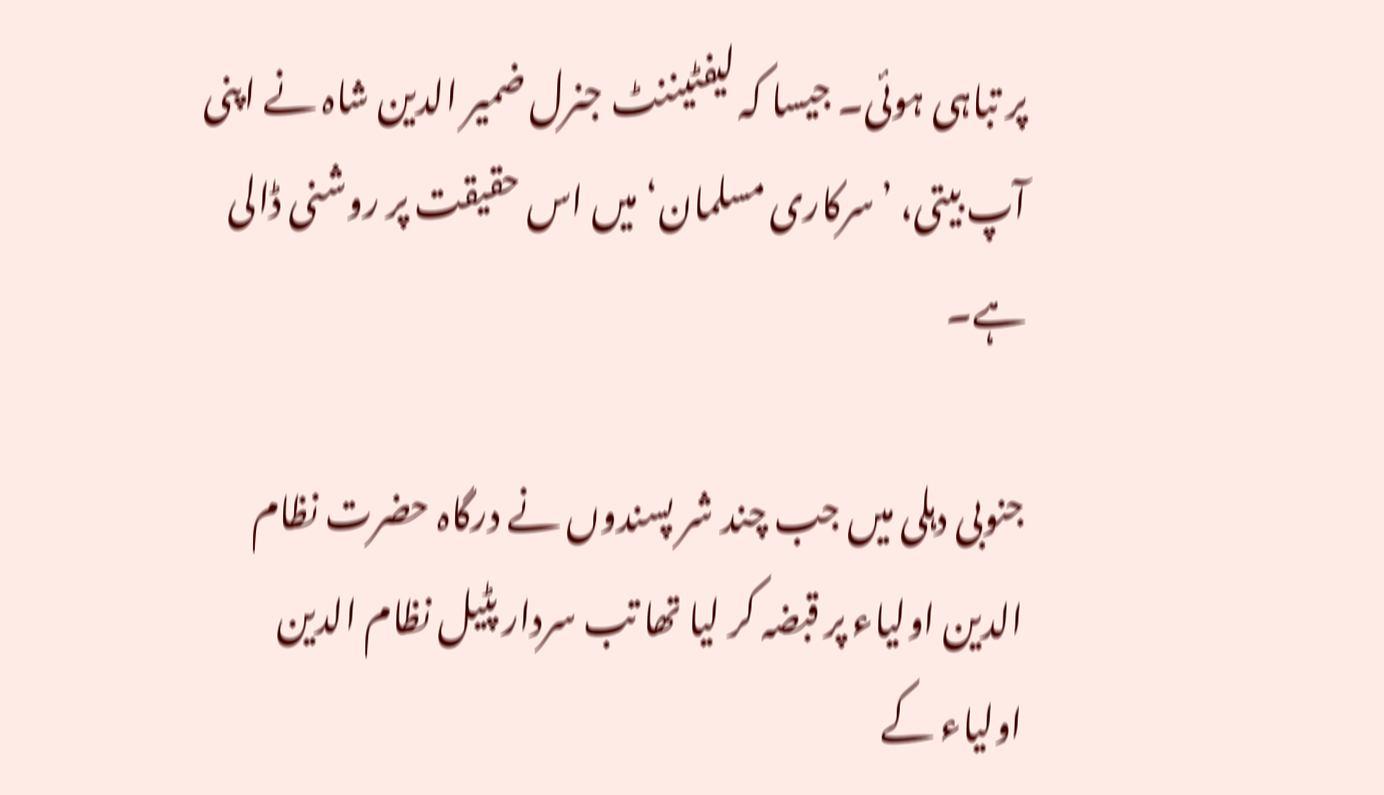پر تباہی ہوئی۔ جیسا کہ لیفٹیننٹ جنرل ضمیر الدین شاہ نے اپنی آپ بیتی، ’سرکاری مسلمان‘ میں اس حقیقت پر روشنی ڈالی ہے۔

جنوبی دہلی میں جب چند شر پسندوں نے درگاہ حضرت نظام الدین اولیاء پر قبضہ کر لیا تھا تب سردار پٹیل نظام الدین اولیاء کے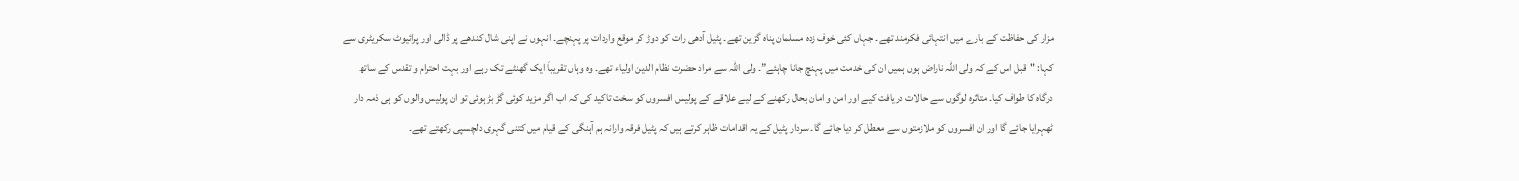مزار کی حفاظت کے بارے میں انتہائی فکرمند تھے۔ جہاں کئی خوف زدہ مسلمان پناہ گزین تھے۔ پٹیل آدھی رات کو دوڑ کر موقع واردات پر پہنچے۔ انہوں نے اپنی شال کندھے پر ڈالی اور پرائیوٹ سکریٹری سے کہا: "قبل اس کے کہ ولی اللہ ناراض ہوں ہمیں ان کی خدمت میں پہنچ جانا چاہئے”۔ ولی اللہ سے مراد حضرت نظام الدین اولیاء تھے۔ وہ وہاں تقریباَ ایک گھنٹے تک رہے اور بہت احترام و تقدس کے ساتھ درگاہ کا طواف کیا۔ متاثرہ لوگوں سے حالات دریافت کیے اور امن و امان بحال رکھنے کے لیے علاقے کے پولیس افسروں کو سخت تاکید کی کہ اب اگر مزید کوئی گڑ بڑ ہوئی تو ان پولیس والوں کو ہی ذمہ دار ٹھہرایا جائے گا اور ان افسروں کو ملازمتوں سے معطل کر دیا جائے گا۔ سردار پٹیل کے یہ اقدامات ظاہر کرتے ہیں کہ پٹیل فرقہ وارانہ ہم آہنگی کے قیام میں کتنی گہری دلچسپی رکھتے تھے۔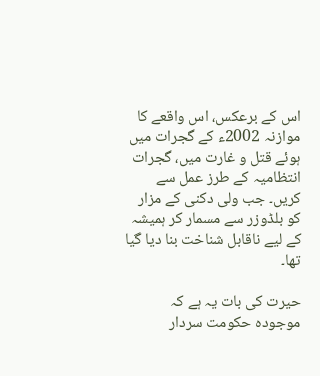اس کے برعکس، اس واقعے کا موازنہ 2002ء کے گجرات میں ہوئے قتل و غارت میں، گجرات انتظامیہ کے طرز عمل سے کریں۔ جب ولی دکنی کے مزار کو بلڈوزر سے مسمار کر ہمیشہ کے لیے ناقابل شناخت بنا دیا گیا تھا۔

حیرت کی بات یہ ہے کہ موجودہ حکومت سردار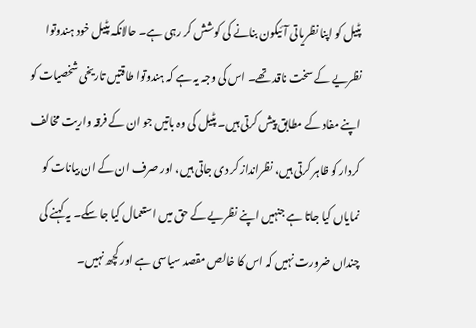پٹیل کو اپنا نظریاتی آئیکون بنانے کی کوشش کر رہی ہے۔ حالانکہ پٹیل خود ہندوتوا نظریے کے سخت ناقد تھے۔ اس کی وجہ یہ ہے کہ ہندوتوا طاقتیں تاریخی شخصیات کو اپنے مفاد کے مطابق پیش کرتی ہیں۔ پٹیل کی وہ باتیں جو ان کے فرقہ واریت مخالف کردار کو ظاہر کرتی ہیں، نظرانداز کر دی جاتی ہیں، اور صرف ان کے ان بیانات کو نمایاں کیا جاتا ہے جنہیں اپنے نظریے کے حق میں استعمال کیا جا سکے۔ یہ کہنے کی چنداں ضرورت نہیں کہ اس کا خالص مقصد سیاسی ہے اور کچھ نہیں۔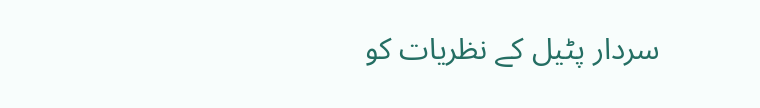سردار پٹیل کے نظریات کو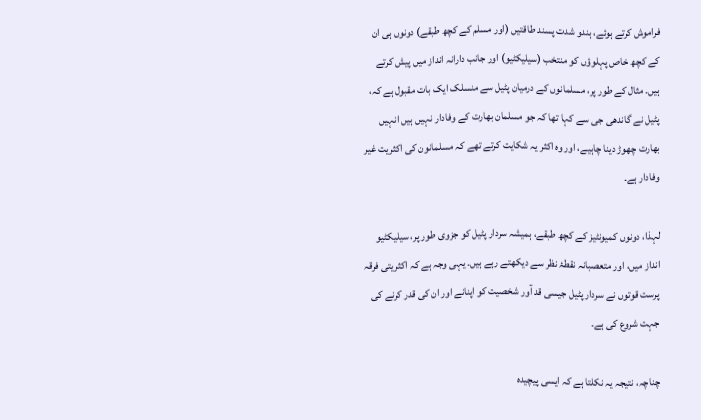فراموش کرتے ہوئے، ہندو شدت پسند طاقتیں (اور مسلم کے کچھ طبقے) دونوں ہی ان کے کچھ خاص پہلوؤں کو منتخب (سیلیکٹیو) اور جانب دارانہ انداز میں پیش کرتے ہیں۔ مثال کے طور پر، مسلمانوں کے درمیان پٹیل سے منسلک ایک بات مقبول ہے کہ، پٹیل نے گاندھی جی سے کہا تھا کہ جو مسلمان بھارت کے وفادار نہیں ہیں انہیں بھارت چھوڑ دینا چاہیے، اور وہ اکثر یہ شکایت کرتے تھے کہ مسلمانون کی اکثریت غیر وفادار ہے۔

لہذا، دونوں کمیونٹیز کے کچھ طبقے، ہمیشہ سردار پٹیل کو جزوی طور پر، سیلیکٹیو انداز میں، اور متعصبانہ نقطۂ نظر سے دیکھتے رہے ہیں۔ یہی وجہ ہے کہ اکثریتی فرقہ پرست قوتوں نے سردار پٹیل جیسی قد آور شخصیت کو اپنانے اور ان کی قدر کرنے کی جہت شروع کی ہے۔

چناچہ، نتیجہ یہ نکلتا ہے کہ ایسی پیچیدہ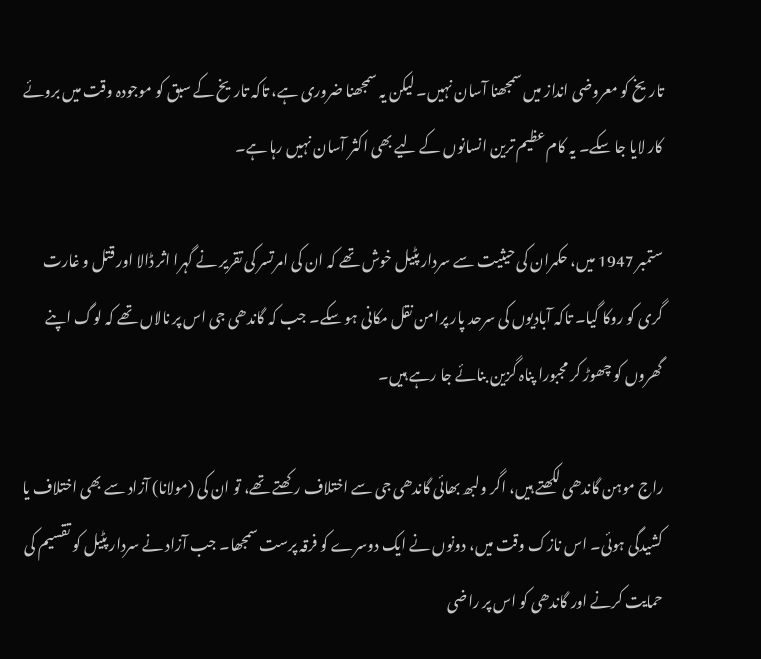تاریخ کو معروضی انداز میں سمجھنا آسان نہیں۔ لیکن یہ سمجھنا ضروری ہے، تاکہ تاریخ کے سبق کو موجودہ وقت میں بروئے کار لایا جا سکے۔ یہ کام عظیم ترین انسانوں کے لیے بھی اکثر آسان نہیں رہا ہے۔

ستمبر 1947 میں، حکمران کی حیثیت سے سردار پٹیل خوش تھے کہ ان کی امرتسر کی تقریر نے گہرا اثر ڈالا اور قتل و غارت گری کو روکا گیا۔ تاکہ آبادیوں کی سرحد پار پرامن نقل مکانی ہو سکے۔ جب کہ گاندھی جی اس پر نالاں تھے کہ لوگ اپنے گھروں کو چھوڑ کر مجبورا پناہ گزین بنائے جا رہے ہیں۔

راج موہن گاندھی لکھتے ہیں، اگر ولبھ بھائی گاندھی جی سے اختلاف رکھتے تھے، تو ان کی (مولانا) آزاد سے بھی اختلاف یا کشیدگی ہوئی۔ اس نازک وقت میں، دونوں نے ایک دوسرے کو فرقہ پرست سمجھا۔ جب آزاد نے سردار پٹیل کو تقسیم کی حمایت کرنے اور گاندھی کو اس پر راضی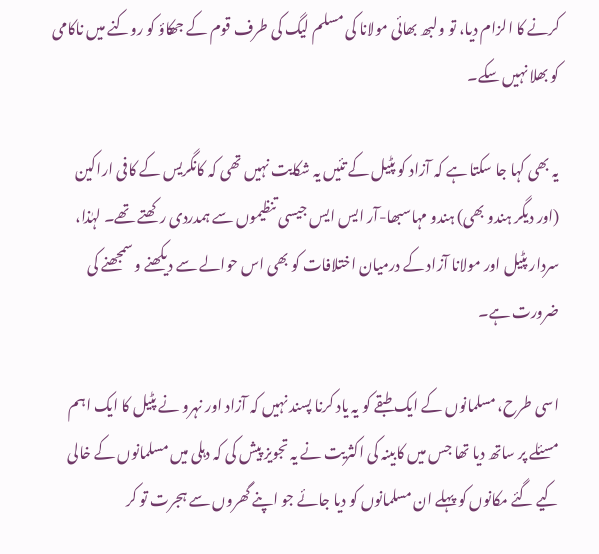کرنے کا الزام دیا، تو ولبھ بھائی مولانا کی مسلم لیگ کی طرف قوم کے جھکاؤ کو روکنے میں ناکامی کو بھلا نہیں سکے۔

یہ بھی کہا جا سکتا ہے کہ آزاد کو پٹیل کے تئیں یہ شکایت نہیں تھی کہ کانگریس کے کافی اراکین (اور دیگر ہندو بھی) ہندو مہاسبھا-آر ایس ایس جیسی تنظیموں سے ہمدردی رکھتے تھے۔ لہٰذا، سردار پٹیل اور مولانا آزاد کے درمیان اختلافات کو بھی اس حوالے سے دیکھنے و سمجھنے کی ضرورت ہے۔

اسی طرح، مسلمانوں کے ایک طبقے کو یہ یاد کرنا پسند نہیں کہ آزاد اور نہرو نے پٹیل کا ایک اہم مسئلے پر ساتھ دیا تھا جس میں کابینہ کی اکثریت نے یہ تجویز پیش کی کہ دہلی میں مسلمانوں کے خالی کیے گئے مکانوں کو پہلے ان مسلمانوں کو دیا جائے جو اپنے گھروں سے ہجرت تو کر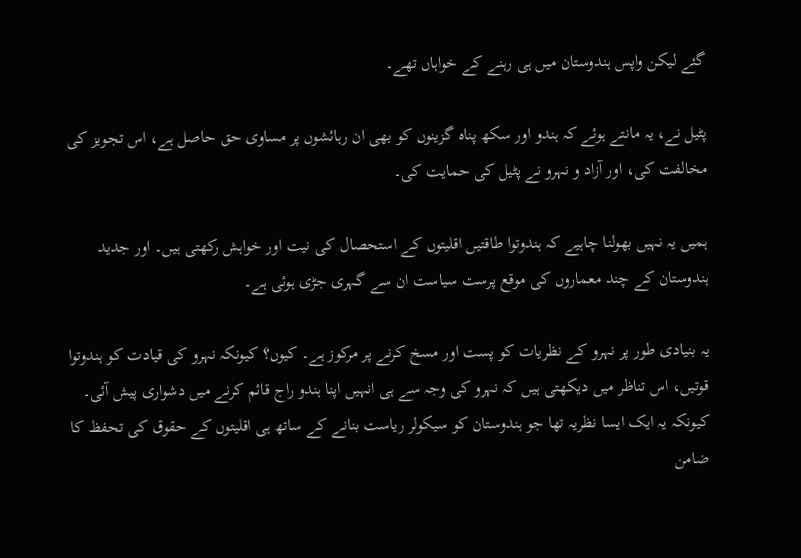گئے لیکن واپس ہندوستان میں ہی رہنے کے خواہاں تھے۔

پٹیل نے، یہ مانتے ہوئے کہ ہندو اور سکھ پناہ گزینوں کو بھی ان رہائشوں پر مساوی حق حاصل ہے، اس تجویز کی مخالفت کی، اور آزاد و نہرو نے پٹیل کی حمایت کی۔

ہمیں یہ نہیں بھولنا چاہیے کہ ہندوتوا طاقتیں اقلیتوں کے استحصال کی نیت اور خواہش رکھتی ہیں۔ اور جدید ہندوستان کے چند معماروں کی موقع پرست سیاست ان سے گہری جڑی ہوئی ہے۔

یہ بنیادی طور پر نہرو کے نظریات کو پست اور مسخ کرنے پر مرکوز ہے۔ کیوں؟ کیونکہ نہرو کی قیادت کو ہندوتوا قوتیں، اس تناظر میں دیکھتی ہیں کہ نہرو کی وجہ سے ہی انہیں اپنا ہندو راج قائم کرنے میں دشواری پیش آئی۔ کیونکہ یہ ایک ایسا نظریہ تھا جو ہندوستان کو سیکولر ریاست بنانے کے ساتھ ہی اقلیتوں کے حقوق کی تحفظ کا ضامن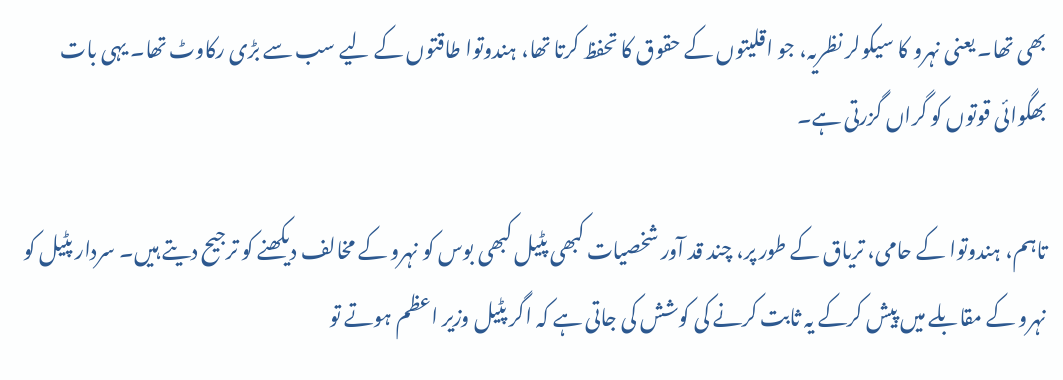بھی تھا۔ یعنی نہرو کا سیکولر نظریہ، جو اقلیتوں کے حقوق کا تحفظ کرتا تھا، ہندوتوا طاقتوں کے لیے سب سے بڑی رکاوٹ تھا۔ یہی بات بھگوائی قوتوں کو گراں گزرتی ہے۔

تاہم، ہندوتوا کے حامی، تریاق کے طور پر، چند قد آور شخصیات کبھی پٹیل کبھی بوس کو نہرو کے مخالف دیکھنے کو ترجیح دیتے ہیں۔ سردار پٹیل کو نہرو کے مقابلے میں پیش کرکے یہ ثابت کرنے کی کوشش کی جاتی ہے کہ اگر پٹیل وزیر اعظم ہوتے تو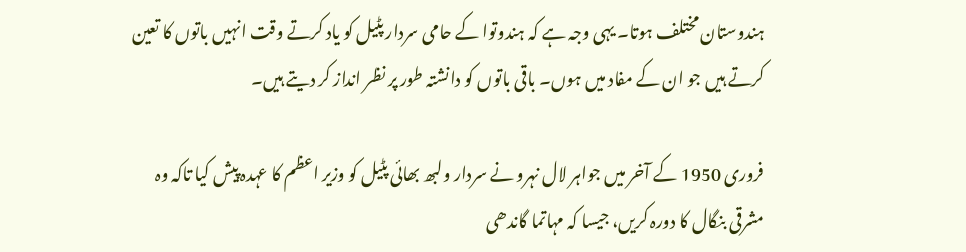ہندوستان مختلف ہوتا۔ یہی وجہ ہے کہ ہندوتوا کے حامی سردار پٹیل کو یاد کرتے وقت انہیں باتوں کا تعین کرتے ہیں جو ان کے مفاد میں ہوں۔ باقی باتوں کو دانشتہ طور پر نظر انداز کر دیتے ہیں۔

فروری 1950 کے آخر میں جواہر لال نہرو نے سردار ولبھ بھائی پٹیل کو وزیر اعظم کا عہدہ پیش کیا تاکہ وہ مشرقی بنگال کا دورہ کریں، جیسا کہ مہاتما گاندھی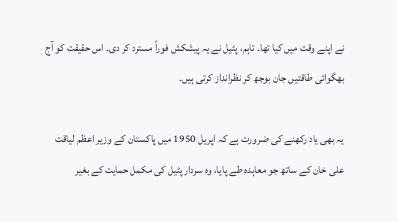نے اپنے وقت میں کیا تھا۔ تاہم، پٹیل نے یہ پیشکش فوراً مسترد کر دی۔ اس حقیقت کو آج بھگوائی طاقتیں جان بوجھ کر نظرانداز کرتی ہیں۔

یہ بھی یاد رکھنے کی ضرورت ہے کہ اپریل 1950 میں پاکستان کے وزیر اعظم لیاقت علی خان کے ساتھ جو معاہدہ طے پایا، وہ سردار پٹیل کی مکمل حمایت کے بغیر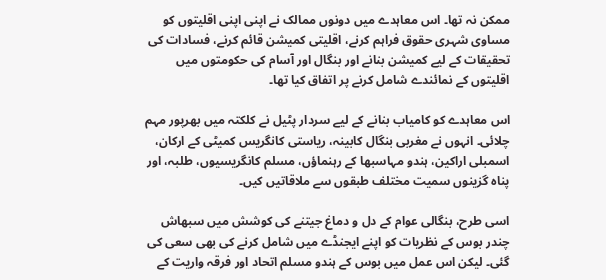ممکن نہ تھا۔ اس معاہدے میں دونوں ممالک نے اپنی اپنی اقلیتوں کو مساوی شہری حقوق فراہم کرنے، اقلیتی کمیشن قائم کرنے، فسادات کی تحقیقات کے لیے کمیشن بنانے اور بنگال اور آسام کی حکومتوں میں اقلیتوں کے نمائندے شامل کرنے پر اتفاق کیا تھا۔

اس معاہدے کو کامیاب بنانے کے لیے سردار پٹیل نے کلکتہ میں بھرپور مہم چلائی۔ انہوں نے مغربی بنگال کابینہ، ریاستی کانگریس کمیٹی کے ارکان، اسمبلی اراکین، ہندو مہاسبھا کے رہنماؤں، مسلم کانگریسیوں، طلبہ، اور پناہ گزینوں سمیت مختلف طبقوں سے ملاقاتیں کیں۔

اسی طرح، بنگالی عوام کے دل و دماغ جیتنے کی کوشش میں سبھاش چندر بوس کے نظریات کو اپنے ایجنڈے میں شامل کرنے کی بھی سعی کی گئی۔ لیکن اس عمل میں بوس کے ہندو مسلم اتحاد اور فرقہ واریت کے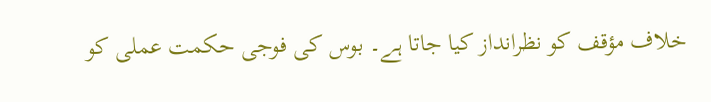خلاف مؤقف کو نظرانداز کیا جاتا ہے۔ بوس کی فوجی حکمت عملی کو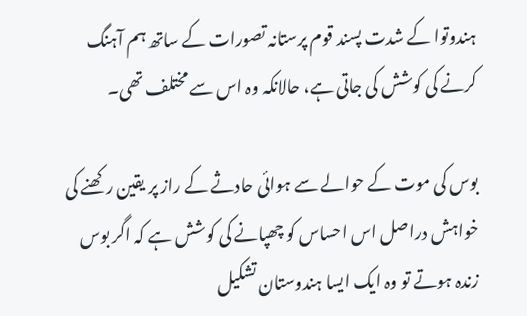ہندوتوا کے شدت پسند قوم پرستانہ تصورات کے ساتھ ہم آہنگ کرنے کی کوشش کی جاتی ہے، حالانکہ وہ اس سے مختلف تھی۔

بوس کی موت کے حوالے سے ہوائی حادثے کے راز پر یقین رکھنے کی خواہش دراصل اس احساس کو چھپانے کی کوشش ہے کہ اگر بوس زندہ ہوتے تو وہ ایک ایسا ہندوستان تشکیل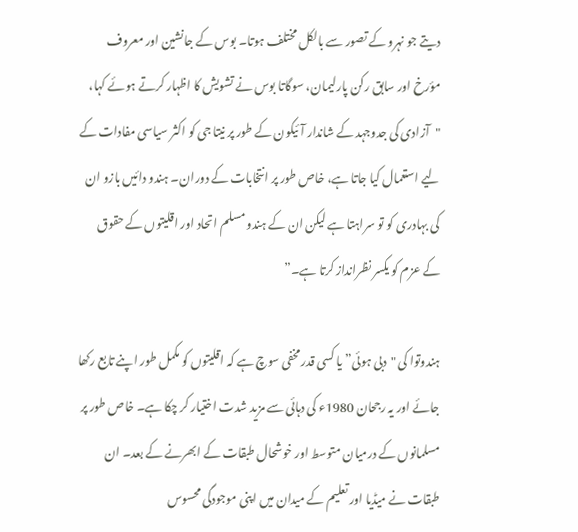دیتے جو نہرو کے تصور سے بالکل مختلف ہوتا۔ بوس کے جانشین اور معروف مؤرخ اور سابق رکن پارلیمان، سوگاتا بوس نے تشویش کا اظہار کرتے ہوئے کہا، "آزادی کی جدوجہد کے شاندار آئیکون کے طور پر نیتا جی کو اکثر سیاسی مفادات کے لیے استعمال کیا جاتا ہے، خاص طور پر انتخابات کے دوران۔ ہندو دائیں بازو ان کی بہادری کو تو سراہتا ہے لیکن ان کے ہندو مسلم اتحاد اور اقلیتوں کے حقوق کے عزم کو یکسر نظرانداز کرتا ہے۔”

ہندوتوا کی "دبی ہوئی” یا کسی قدر مخفی سوچ ہے کہ اقلیتوں کو مکمل طور اپنے تابع رکھا جائے اور یہ رجحان 1980ء کی دہائی سے مزید شدت اختیار کر چکا ہے۔ خاص طور پر مسلمانوں کے درمیان متوسط اور خوشحال طبقات کے ابھرنے کے بعد۔ ان طبقات نے میڈیا اور تعلیم کے میدان میں اپنی موجودگی محسوس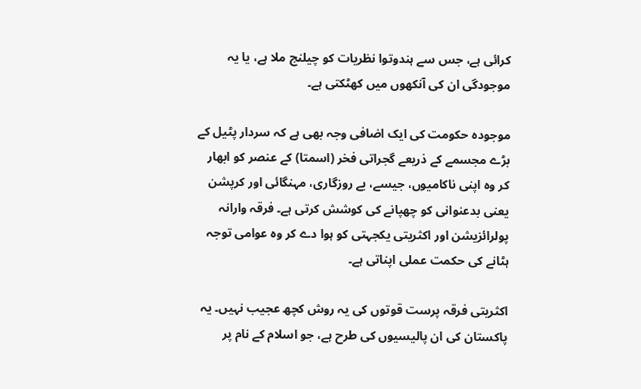کرائی ہے، جس سے ہندوتوا نظریات کو چیلنج ملا ہے، یا یہ موجودگی ان کی آنکھوں میں کھٹکتی ہے۔

موجودہ حکومت کی ایک اضافی وجہ بھی ہے کہ سردار پٹیل کے بڑے مجسمے کے ذریعے گجراتی فخر (اسمتا) کے عنصر کو ابھار کر وہ اپنی ناکامیوں، جیسے، بے روزگاری، مہنگائی اور کرپشن یعنی بدعنوانی کو چھپانے کی کوشش کرتی ہے۔ فرقہ وارانہ پولرائزیشن اور اکثریتی یکجہتی کو ہوا دے کر وہ عوامی توجہ ہٹانے کی حکمت عملی اپناتی ہے۔

اکثریتی فرقہ پرست قوتوں کی یہ روش کچھ عجیب نہیں۔ یہ پاکستان کی ان پالیسیوں کی طرح ہے، جو اسلام کے نام پر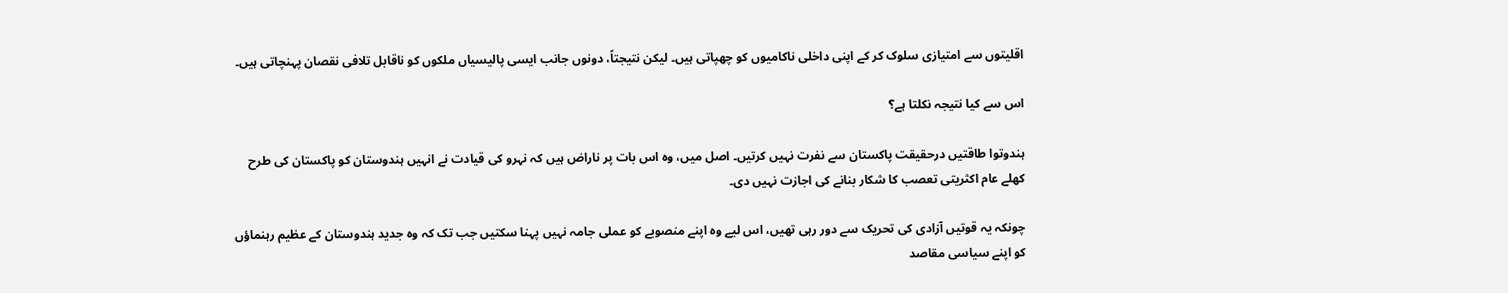اقلیتوں سے امتیازی سلوک کر کے اپنی داخلی ناکامیوں کو چھپاتی ہیں۔ لیکن نتیجتاً، دونوں جانب ایسی پالیسیاں ملکوں کو ناقابل تلافی نقصان پہنچاتی ہیں۔

اس سے کیا نتیجہ نکلتا ہے؟

ہندوتوا طاقتیں درحقیقت پاکستان سے نفرت نہیں کرتیں۔ اصل میں، وہ اس بات پر ناراض ہیں کہ نہرو کی قیادت نے انہیں ہندوستان کو پاکستان کی طرح کھلے عام اکثریتی تعصب کا شکار بنانے کی اجازت نہیں دی۔

چونکہ یہ قوتیں آزادی کی تحریک سے دور رہی تھیں، اس لیے وہ اپنے منصوبے کو عملی جامہ نہیں پہنا سکتیں جب تک کہ وہ جدید ہندوستان کے عظیم رہنماؤں کو اپنے سیاسی مقاصد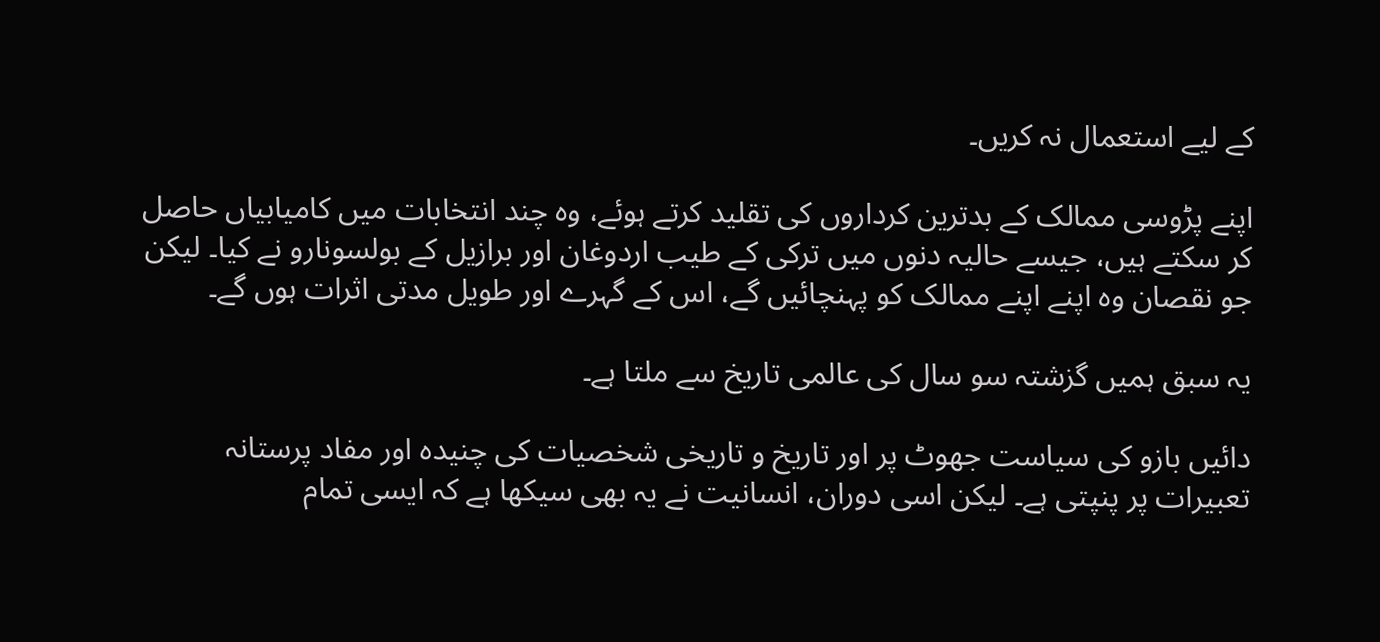کے لیے استعمال نہ کریں۔

اپنے پڑوسی ممالک کے بدترین کرداروں کی تقلید کرتے ہوئے، وہ چند انتخابات میں کامیابیاں حاصل کر سکتے ہیں، جیسے حالیہ دنوں میں ترکی کے طیب اردوغان اور برازیل کے بولسونارو نے کیا۔ لیکن جو نقصان وہ اپنے اپنے ممالک کو پہنچائیں گے، اس کے گہرے اور طویل مدتی اثرات ہوں گے۔

یہ سبق ہمیں گزشتہ سو سال کی عالمی تاریخ سے ملتا ہے۔

دائیں بازو کی سیاست جھوٹ پر اور تاریخ و تاریخی شخصیات کی چنیدہ اور مفاد پرستانہ تعبیرات پر پنپتی ہے۔ لیکن اسی دوران، انسانیت نے یہ بھی سیکھا ہے کہ ایسی تمام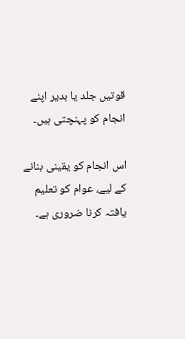قوتیں جلد یا بدیر اپنے انجام کو پہنچتی ہیں۔

اس انجام کو یقینی بنانے کے لیے، عوام کو تعلیم یافتہ کرنا ضروری ہے۔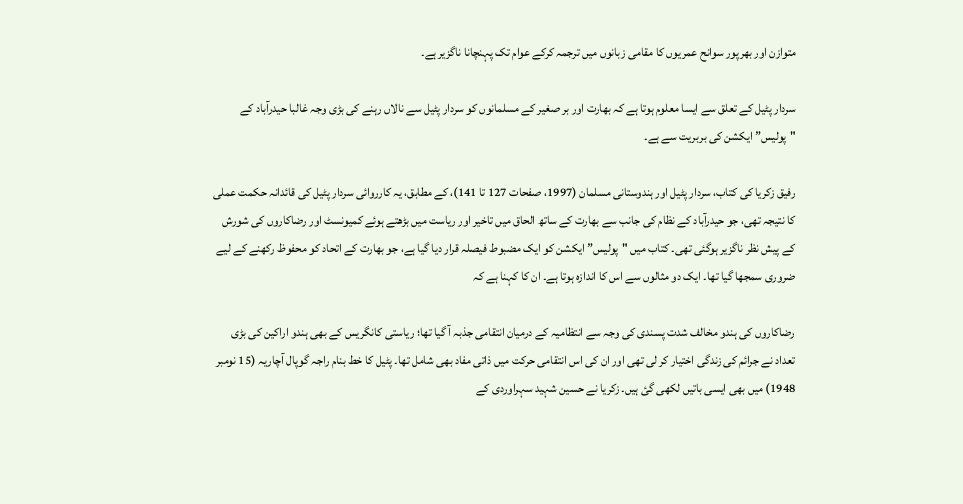متوازن اور بھرپور سوانح عمریوں کا مقامی زبانوں میں ترجمہ کرکے عوام تک پہنچانا ناگزیر ہے۔

سردار پٹیل کے تعلق سے ایسا معلوم ہوتا ہے کہ بھارت اور بر صغیر کے مسلمانوں کو سردار پٹیل سے نالاں رہنے کی بڑی وجہ غالبا حیدرآباد کے "پولیس” ایکشن کی بربریت سے ہے۔

رفیق زکریا کی کتاب، سردار پٹیل اور ہندوستانی مسلمان (1997، صفحات 127 تا 141)، کے مطابق، یہ کارروائی سردار پٹیل کی قائدانہ حکمت عملی کا نتیجہ تھی، جو حیدرآباد کے نظام کی جانب سے بھارت کے ساتھ الحاق میں تاخیر اور ریاست میں بڑھتے ہوئے کمیونسٹ اور رضاکاروں کی شورش کے پیش نظر ناگزیر ہوگئی تھی۔ کتاب میں "پولیس” ایکشن کو ایک مضبوط فیصلہ قرار دیا گیا ہے، جو بھارت کے اتحاد کو محفوظ رکھنے کے لیے ضروری سمجھا گیا تھا۔ ایک دو مثالوں سے اس کا اندازہ ہوتا ہے۔ ان کا کہنا ہے کہ

رضاکاروں کی ہندو مخالف شدت پسندی کی وجہ سے انتظامیہ کے درمیان انتقامی جذبہ آ گیا تھا؛ ریاستی کانگریس کے بھی ہندو اراکین کی بڑی تعداد نے جرائم کی زندگی اختیار کر لی تھی اور ان کی اس انتقامی حرکت میں ذاتی مفاد بھی شامل تھا۔ پٹیل کا خط بنام راجہ گوپال آچاریہ (15 نومبر 1948) میں بھی ایسی باتیں لکھی گئ ہیں۔ زکریا نے حسین شہید سہراوردی کے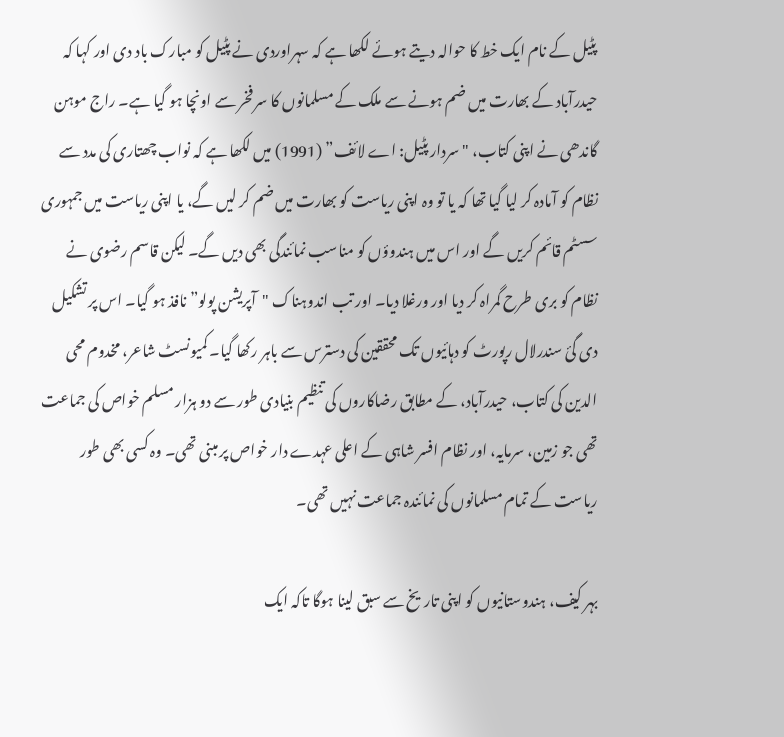پٹیل کے نام ایک خط کا حوالہ دیتے ہوئے لکھا ہے کہ سہراوردی نے پٹیل کو مبارک باد دی اور کہا کہ حیدرآباد کے بھارت میں ضم ہونے سے ملک کے مسلمانوں کا سر فخر سے اونچا ہو گیا ہے۔ راج موہن گاندھی نے اپنی کتاب، "سردار پٹیل: اے لائف” (1991) میں لکھا ہے کہ نواب چھتاری کی مدد سے نظام کو آمادہ کر لیا گیا تھا کہ یا تو وہ اپنی ریاست کو بھارت میں ضم کر لیں گے، یا اپنی ریاست میں جمہوری سسٹم قائم کریں گے اور اس میں ہندوؤں کو مناسب نمائندگی بھی دیں گے۔ لیکن قاسم رضوی نے نظام کو بری طرح گمراہ کر دیا اور ورغلا دیا۔ اور تب اندوہناک "آپریشن پولو” نافذ ہو گیا۔ اس پر تشکیل دی گئ سندرلال رپورٹ کو دہائیوں تک محققین کی دسترس سے باہر رکھا گیا۔ کمیونسٹ شاعر، مخدوم محی الدین کی کتاب، حیدرآباد، کے مطابق رضاکاروں کی تنظیم بنیادی طور سے دو ہزار مسلم خواص کی جماعت تھی جو زمین، سرمایہ، اور نظام افسر شاہی کے اعلی عہدے دار خواص پر مبنی تھی۔ وہ کسی بھی طور ریاست کے تمام مسلمانوں کی نمائندہ جماعت نہیں تھی۔

بہر کیف، ہندوستانیوں کو اپنی تاریخ سے سبق لینا ہوگا تاکہ ایک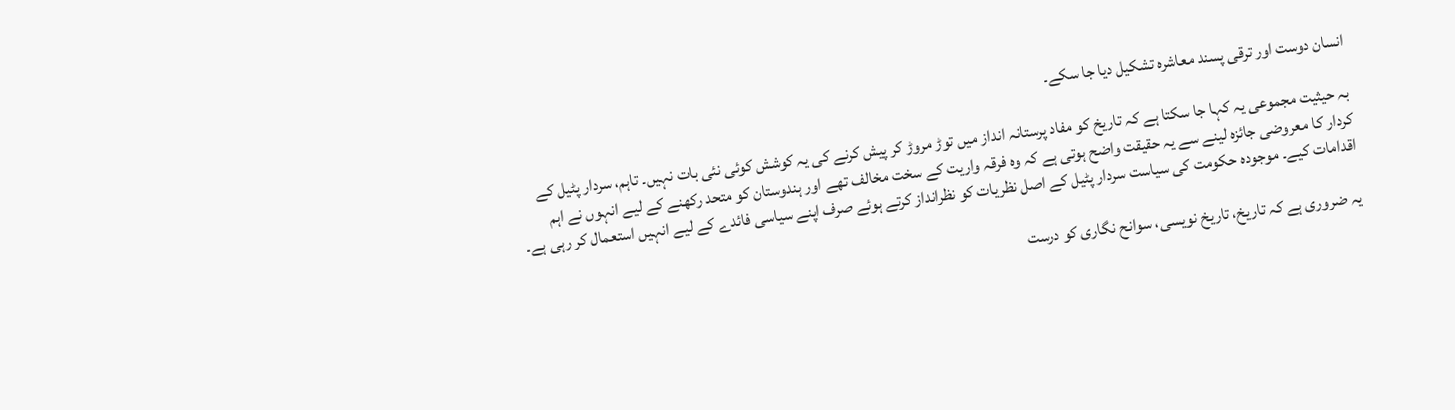انسان دوست اور ترقی پسند معاشرہ تشکیل دیا جا سکے۔

بہ حیثیت مجموعی یہ کہا جا سکتا ہے کہ تاریخ کو مفاد پرستانہ انداز میں توڑ مروڑ کر پیش کرنے کی یہ کوشش کوئی نئی بات نہیں۔ تاہم، سردار پٹیل کے کردار کا معروضی جائزہ لینے سے یہ حقیقت واضح ہوتی ہے کہ وہ فرقہ واریت کے سخت مخالف تھے اور ہندوستان کو متحد رکھنے کے لیے انہوں نے اہم اقدامات کیے۔ موجودہ حکومت کی سیاست سردار پٹیل کے اصل نظریات کو نظرانداز کرتے ہوئے صرف اپنے سیاسی فائدے کے لیے انہیں استعمال کر رہی ہے۔

یہ ضروری ہے کہ تاریخ، تاریخ نویسی، سوانح نگاری کو درست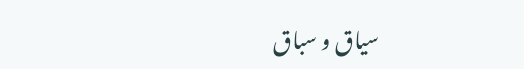سیاق و سباق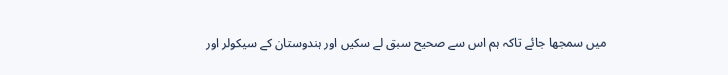میں سمجھا جائے تاکہ ہم اس سے صحیح سبق لے سکیں اور ہندوستان کے سیکولر اور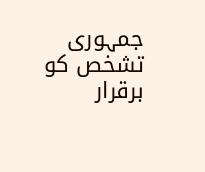جمہوری تشخص کو برقرار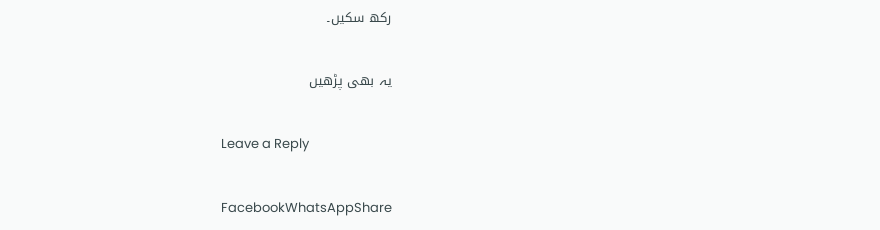رکھ سکیں۔

یہ بھی پڑھیں

Leave a Reply

FacebookWhatsAppShare